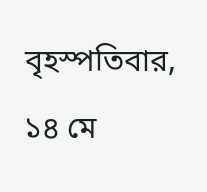বৃহস্পতিবার, ১৪ মে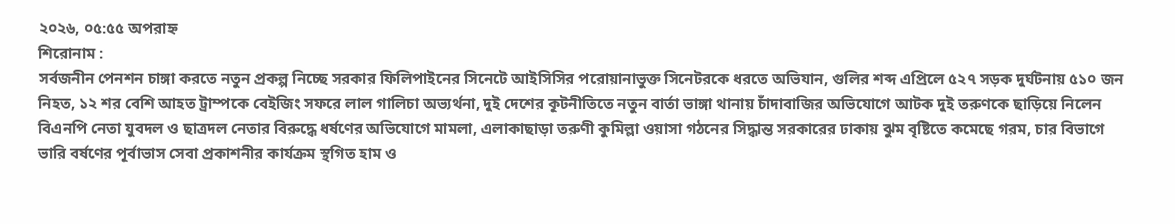২০২৬, ০৫:৫৫ অপরাহ্ন
শিরোনাম :
সর্বজনীন পেনশন চাঙ্গা করতে নতুন প্রকল্প নিচ্ছে সরকার ফিলিপাইনের সিনেটে আইসিসির পরোয়ানাভুক্ত সিনেটরকে ধরতে অভিযান, গুলির শব্দ এপ্রিলে ৫২৭ সড়ক দুর্ঘটনায় ৫১০ জন নিহত, ১২ শর বেশি আহত ট্রাম্পকে বেইজিং সফরে লাল গালিচা অভ্যর্থনা, দুই দেশের কূটনীতিতে নতুন বার্তা ভাঙ্গা থানায় চাঁদাবাজির অভিযোগে আটক দুই তরুণকে ছাড়িয়ে নিলেন বিএনপি নেতা যুবদল ও ছাত্রদল নেতার বিরুদ্ধে ধর্ষণের অভিযোগে মামলা, এলাকাছাড়া তরুণী কুমিল্লা ওয়াসা গঠনের সিদ্ধান্ত সরকারের ঢাকায় ঝুম বৃষ্টিতে কমেছে গরম, চার বিভাগে ভারি বর্ষণের পূর্বাভাস সেবা প্রকাশনীর কার্যক্রম স্থগিত হাম ও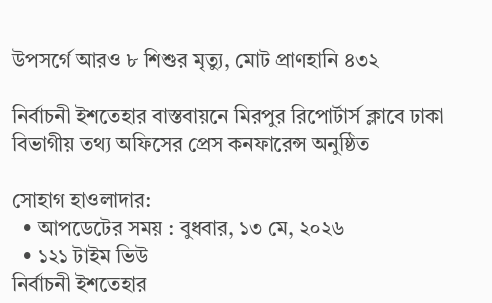উপসর্গে আরও ৮ শিশুর মৃত্যু, মোট প্রাণহানি ৪৩২

নির্বাচনী ইশতেহার বাস্তবায়নে মিরপুর রিপোর্টার্স ক্লাবে ঢাকা বিভাগীয় তথ্য অফিসের প্রেস কনফারেন্স অনুষ্ঠিত

সোহাগ হাওলাদার:
  • আপডেটের সময় : বুধবার, ১৩ মে, ২০২৬
  • ১২১ টাইম ভিউ
নির্বাচনী ইশতেহার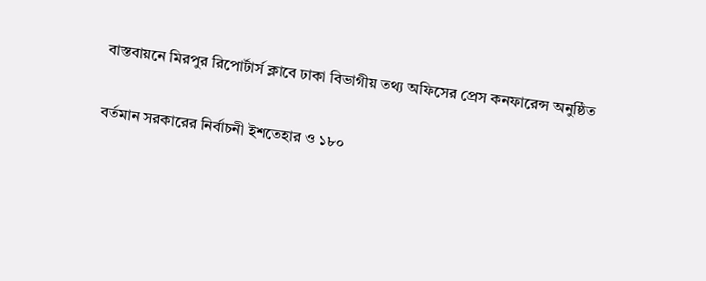বাস্তবায়নে মিরপুর রিপোর্টার্স ক্লাবে ঢাকা বিভাগীয় তথ্য অফিসের প্রেস কনফারেন্স অনুষ্ঠিত

বর্তমান সরকারের নির্বাচনী ইশতেহার ও ১৮০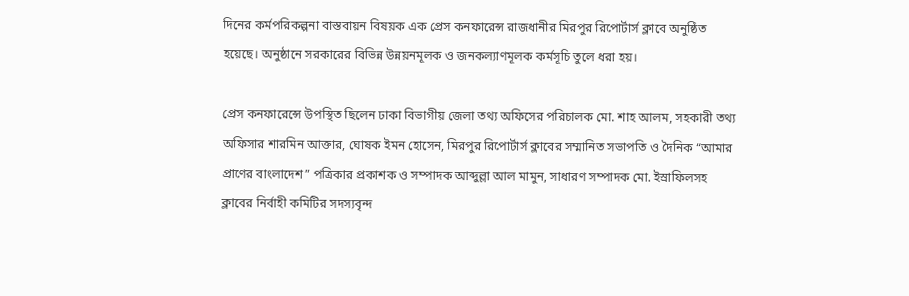দিনের কর্মপরিকল্পনা বাস্তবায়ন বিষয়ক এক প্রেস কনফারেন্স রাজধানীর মিরপুর রিপোর্টার্স ক্লাবে অনুষ্ঠিত হয়েছে। অনুষ্ঠানে সরকারের বিভিন্ন উন্নয়নমূলক ও জনকল্যাণমূলক কর্মসূচি তুলে ধরা হয়।

প্রেস কনফারেন্সে উপস্থিত ছিলেন ঢাকা বিভাগীয় জেলা তথ্য অফিসের পরিচালক মো. শাহ আলম, সহকারী তথ্য অফিসার শারমিন আক্তার, ঘোষক ইমন হোসেন, মিরপুর রিপোর্টার্স ক্লাবের সম্মানিত সভাপতি ও দৈনিক “আমার প্রাণের বাংলাদেশ” পত্রিকার প্রকাশক ও সম্পাদক আব্দুল্লা আল মামুন, সাধারণ সম্পাদক মো. ইস্রাফিলসহ ক্লাবের নির্বাহী কমিটির সদস্যবৃন্দ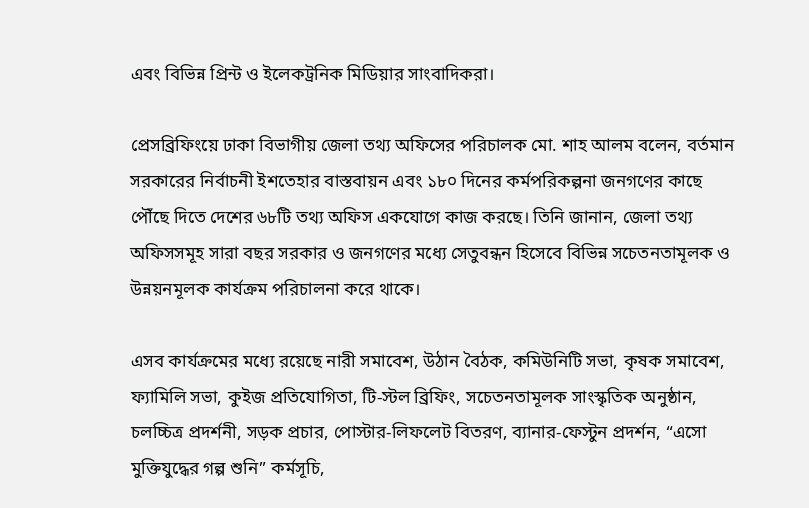এবং বিভিন্ন প্রিন্ট ও ইলেকট্রনিক মিডিয়ার সাংবাদিকরা।

প্রেসব্রিফিংয়ে ঢাকা বিভাগীয় জেলা তথ্য অফিসের পরিচালক মো. শাহ আলম বলেন, বর্তমান সরকারের নির্বাচনী ইশতেহার বাস্তবায়ন এবং ১৮০ দিনের কর্মপরিকল্পনা জনগণের কাছে পৌঁছে দিতে দেশের ৬৮টি তথ্য অফিস একযোগে কাজ করছে। তিনি জানান, জেলা তথ্য অফিসসমূহ সারা বছর সরকার ও জনগণের মধ্যে সেতুবন্ধন হিসেবে বিভিন্ন সচেতনতামূলক ও উন্নয়নমূলক কার্যক্রম পরিচালনা করে থাকে।

এসব কার্যক্রমের মধ্যে রয়েছে নারী সমাবেশ, উঠান বৈঠক, কমিউনিটি সভা, কৃষক সমাবেশ, ফ্যামিলি সভা, কুইজ প্রতিযোগিতা, টি-স্টল ব্রিফিং, সচেতনতামূলক সাংস্কৃতিক অনুষ্ঠান, চলচ্চিত্র প্রদর্শনী, সড়ক প্রচার, পোস্টার-লিফলেট বিতরণ, ব্যানার-ফেস্টুন প্রদর্শন, “এসো মুক্তিযুদ্ধের গল্প শুনি” কর্মসূচি,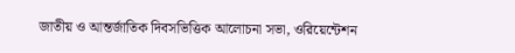জাতীয় ও আন্তর্জাতিক দিবসভিত্তিক আলোচনা সভা, ওরিয়েন্টেশন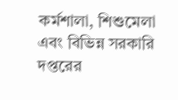কর্মশালা, শিশুমেলা এবং বিভিন্ন সরকারি দপ্তরের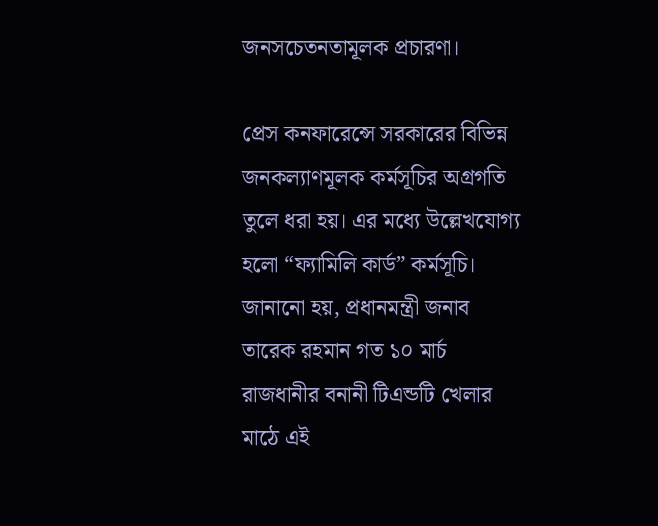জনসচেতনতামূলক প্রচারণা।

প্রেস কনফারেন্সে সরকারের বিভিন্ন জনকল্যাণমূলক কর্মসূচির অগ্রগতি তুলে ধরা হয়। এর মধ্যে উল্লেখযোগ্য হলো “ফ্যামিলি কার্ড” কর্মসূচি। জানানো হয়, প্রধানমন্ত্রী জনাব তারেক রহমান গত ১০ মার্চ রাজধানীর বনানী টিএন্ডটি খেলার মাঠে এই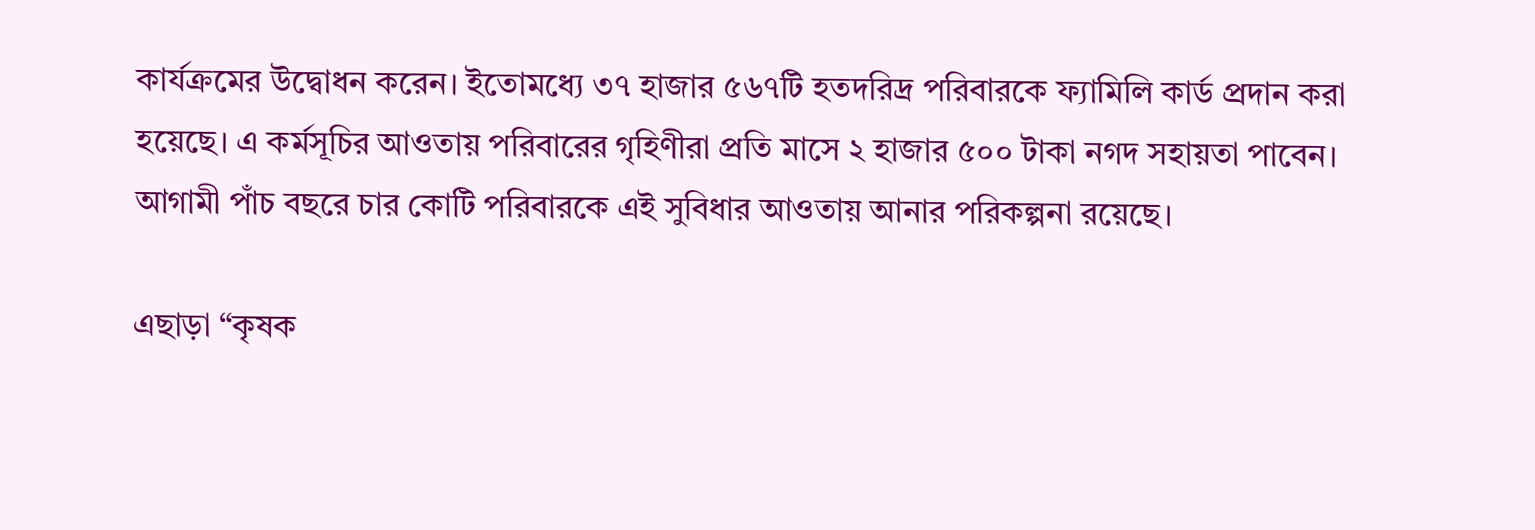কার্যক্রমের উদ্বোধন করেন। ইতোমধ্যে ৩৭ হাজার ৫৬৭টি হতদরিদ্র পরিবারকে ফ্যামিলি কার্ড প্রদান করা হয়েছে। এ কর্মসূচির আওতায় পরিবারের গৃহিণীরা প্রতি মাসে ২ হাজার ৫০০ টাকা নগদ সহায়তা পাবেন। আগামী পাঁচ বছরে চার কোটি পরিবারকে এই সুবিধার আওতায় আনার পরিকল্পনা রয়েছে।

এছাড়া “কৃষক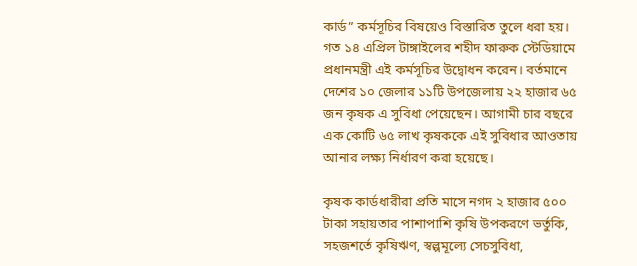কার্ড” কর্মসূচির বিষয়েও বিস্তারিত তুলে ধরা হয়। গত ১৪ এপ্রিল টাঙ্গাইলের শহীদ ফারুক স্টেডিয়ামে প্রধানমন্ত্রী এই কর্মসূচির উদ্বোধন করেন। বর্তমানে দেশের ১০ জেলার ১১টি উপজেলায় ২২ হাজার ৬৫ জন কৃষক এ সুবিধা পেয়েছেন। আগামী চার বছরে এক কোটি ৬৫ লাখ কৃষককে এই সুবিধার আওতায় আনার লক্ষ্য নির্ধারণ করা হয়েছে।

কৃষক কার্ডধারীরা প্রতি মাসে নগদ ২ হাজার ৫০০ টাকা সহায়তার পাশাপাশি কৃষি উপকরণে ভর্তুকি, সহজশর্তে কৃষিঋণ, স্বল্পমূল্যে সেচসুবিধা,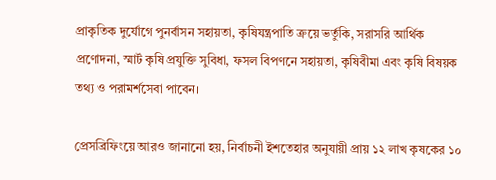প্রাকৃতিক দুর্যোগে পুনর্বাসন সহায়তা, কৃষিযন্ত্রপাতি ক্রয়ে ভর্তুকি, সরাসরি আর্থিক প্রণোদনা, স্মার্ট কৃষি প্রযুক্তি সুবিধা, ফসল বিপণনে সহায়তা, কৃষিবীমা এবং কৃষি বিষয়ক তথ্য ও পরামর্শসেবা পাবেন।

প্রেসব্রিফিংয়ে আরও জানানো হয়, নির্বাচনী ইশতেহার অনুযায়ী প্রায় ১২ লাখ কৃষকের ১০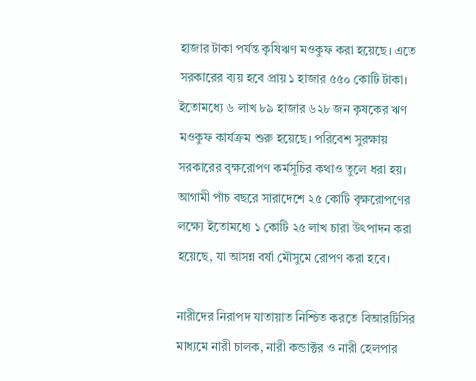হাজার টাকা পর্যন্ত কৃষিঋণ মওকুফ করা হয়েছে। এতে সরকারের ব্যয় হবে প্রায় ১ হাজার ৫৫০ কোটি টাকা। ইতোমধ্যে ৬ লাখ ৮৯ হাজার ৬২৮ জন কৃষকের ঋণ মওকুফ কার্যক্রম শুরু হয়েছে। পরিবেশ সুরক্ষায় সরকারের বৃক্ষরোপণ কর্মসূচির কথাও তুলে ধরা হয়। আগামী পাঁচ বছরে সারাদেশে ২৫ কোটি বৃক্ষরোপণের লক্ষ্যে ইতোমধ্যে ১ কোটি ২৫ লাখ চারা উৎপাদন করা হয়েছে, যা আসন্ন বর্ষা মৌসুমে রোপণ করা হবে।

নারীদের নিরাপদ যাতায়াত নিশ্চিত করতে বিআরটিসির মাধ্যমে নারী চালক, নারী কন্ডাক্টর ও নারী হেলপার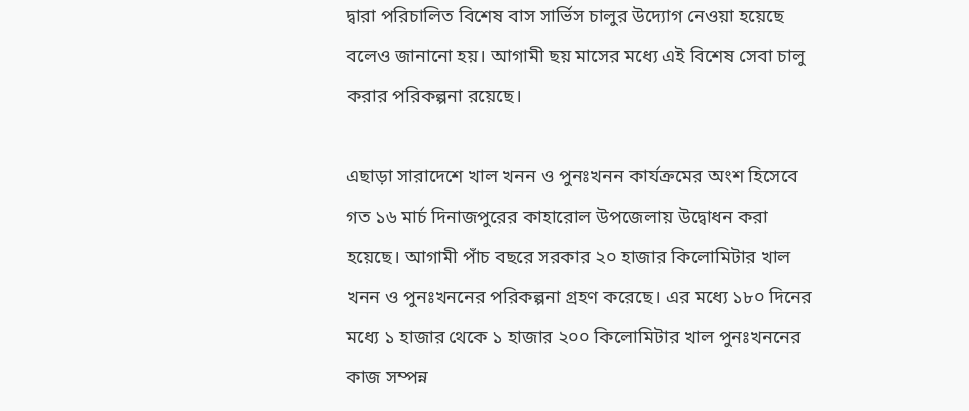দ্বারা পরিচালিত বিশেষ বাস সার্ভিস চালুর উদ্যোগ নেওয়া হয়েছে বলেও জানানো হয়। আগামী ছয় মাসের মধ্যে এই বিশেষ সেবা চালু করার পরিকল্পনা রয়েছে।

এছাড়া সারাদেশে খাল খনন ও পুনঃখনন কার্যক্রমের অংশ হিসেবে গত ১৬ মার্চ দিনাজপুরের কাহারোল উপজেলায় উদ্বোধন করা হয়েছে। আগামী পাঁচ বছরে সরকার ২০ হাজার কিলোমিটার খাল খনন ও পুনঃখননের পরিকল্পনা গ্রহণ করেছে। এর মধ্যে ১৮০ দিনের মধ্যে ১ হাজার থেকে ১ হাজার ২০০ কিলোমিটার খাল পুনঃখননের কাজ সম্পন্ন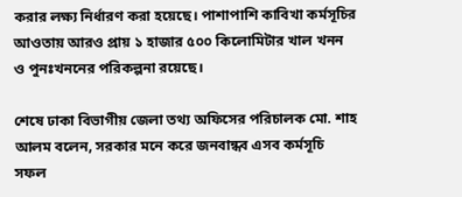করার লক্ষ্য নির্ধারণ করা হয়েছে। পাশাপাশি কাবিখা কর্মসূচির আওতায় আরও প্রায় ১ হাজার ৫০০ কিলোমিটার খাল খনন ও পুনঃখননের পরিকল্পনা রয়েছে।

শেষে ঢাকা বিভাগীয় জেলা তথ্য অফিসের পরিচালক মো. শাহ আলম বলেন, সরকার মনে করে জনবান্ধব এসব কর্মসূচি সফল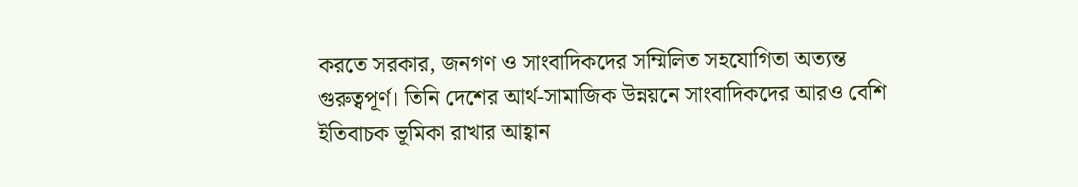করতে সরকার, জনগণ ও সাংবাদিকদের সম্মিলিত সহযোগিতা অত্যন্ত গুরুত্বপূর্ণ। তিনি দেশের আর্থ-সামাজিক উন্নয়নে সাংবাদিকদের আরও বেশি ইতিবাচক ভূমিকা রাখার আহ্বান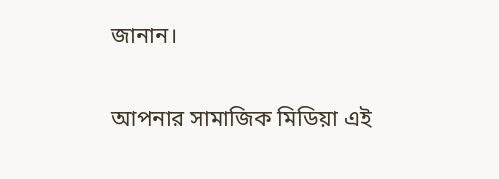জানান।

আপনার সামাজিক মিডিয়া এই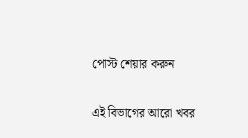পোস্ট শেয়ার করুন

এই বিভাগের আরো খবর